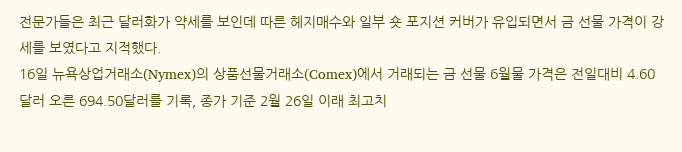전문가들은 최근 달러화가 약세를 보인데 따른 헤지매수와 일부 숏 포지션 커버가 유입되면서 금 선물 가격이 강세를 보였다고 지적했다.
16일 뉴욕상업거래소(Nymex)의 상품선물거래소(Comex)에서 거래되는 금 선물 6월물 가격은 전일대비 4.60달러 오른 694.50달러를 기록, 종가 기준 2월 26일 이래 최고치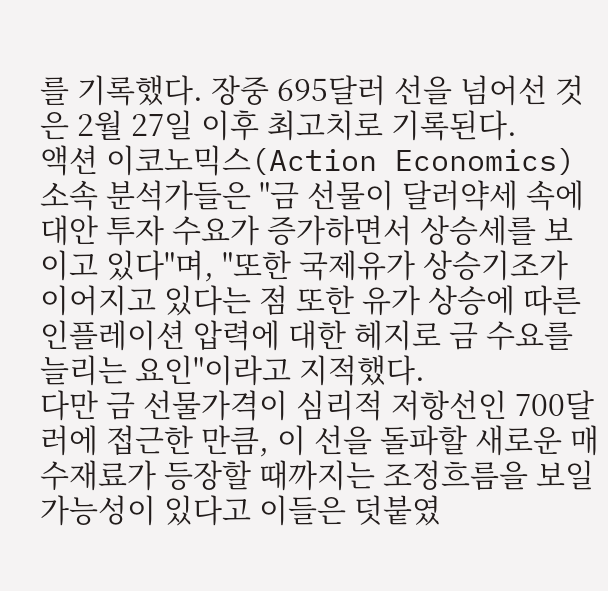를 기록했다. 장중 695달러 선을 넘어선 것은 2월 27일 이후 최고치로 기록된다.
액션 이코노믹스(Action Economics) 소속 분석가들은 "금 선물이 달러약세 속에 대안 투자 수요가 증가하면서 상승세를 보이고 있다"며, "또한 국제유가 상승기조가 이어지고 있다는 점 또한 유가 상승에 따른 인플레이션 압력에 대한 헤지로 금 수요를 늘리는 요인"이라고 지적했다.
다만 금 선물가격이 심리적 저항선인 700달러에 접근한 만큼, 이 선을 돌파할 새로운 매수재료가 등장할 때까지는 조정흐름을 보일 가능성이 있다고 이들은 덧붙였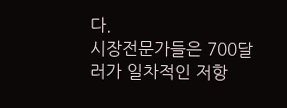다.
시장전문가들은 700달러가 일차적인 저항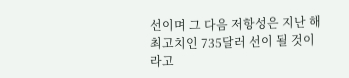선이며 그 다음 저항성은 지난 해 최고치인 735달러 선이 될 것이라고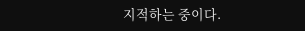지적하는 중이다.